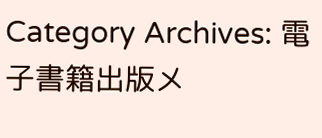Category Archives: 電子書籍出版メ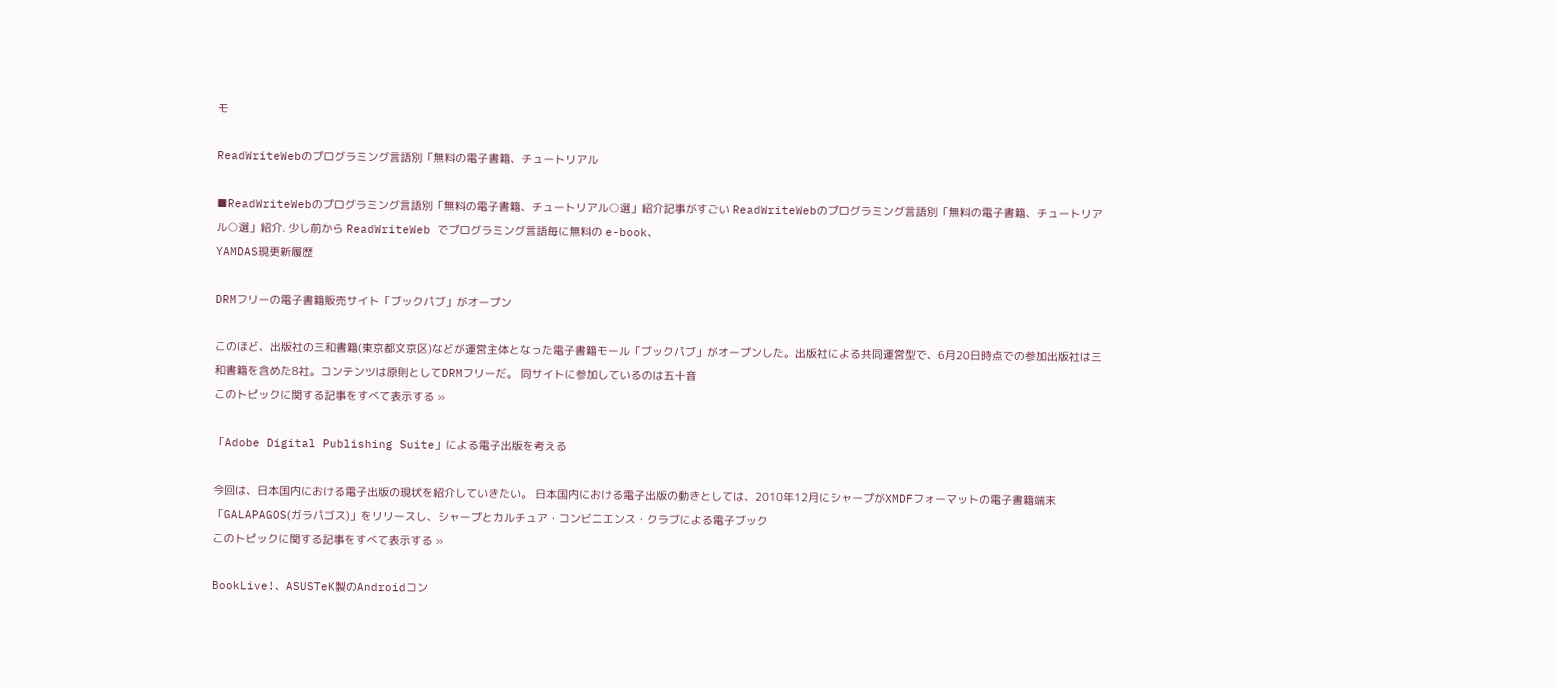モ

ReadWriteWebのプログラミング言語別「無料の電子書籍、チュートリアル

■ReadWriteWebのプログラミング言語別「無料の電子書籍、チュートリアル○選」紹介記事がすごい ReadWriteWebのプログラミング言語別「無料の電子書籍、チュートリアル○選」紹介. 少し前から ReadWriteWeb でプログラミング言語毎に無料の e-book、
YAMDAS現更新履歴

DRMフリーの電子書籍販売サイト「ブックパブ」がオープン

このほど、出版社の三和書籍(東京都文京区)などが運営主体となった電子書籍モール「ブックパブ」がオープンした。出版社による共同運営型で、6月20日時点での参加出版社は三和書籍を含めた8社。コンテンツは原則としてDRMフリーだ。 同サイトに参加しているのは五十音
このトピックに関する記事をすべて表示する »

「Adobe Digital Publishing Suite」による電子出版を考える

今回は、日本国内における電子出版の現状を紹介していきたい。 日本国内における電子出版の動きとしては、2010年12月にシャープがXMDFフォーマットの電子書籍端末「GALAPAGOS(ガラパゴス)」をリリースし、シャープとカルチュア・コンビニエンス・クラブによる電子ブック
このトピックに関する記事をすべて表示する »

BookLive!、ASUSTeK製のAndroidコン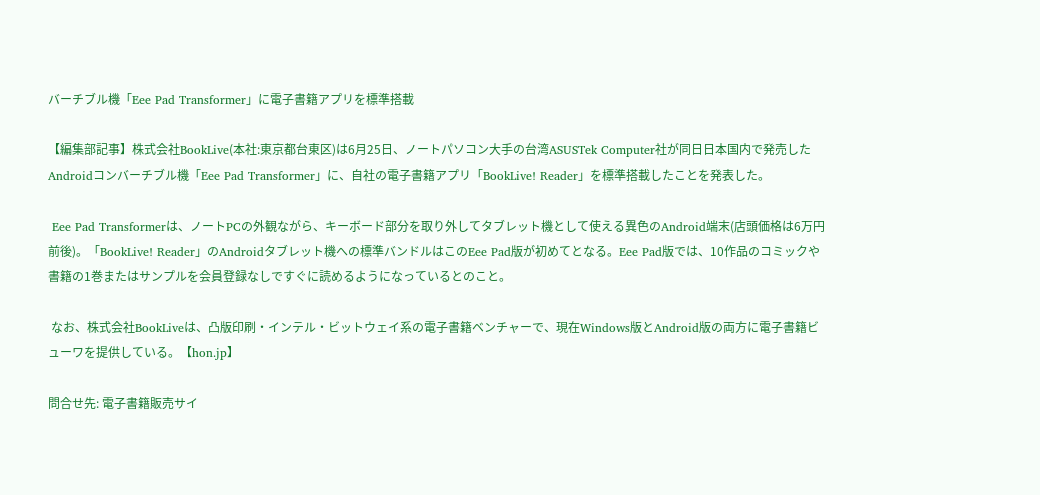バーチブル機「Eee Pad Transformer」に電子書籍アプリを標準搭載

【編集部記事】株式会社BookLive(本社:東京都台東区)は6月25日、ノートパソコン大手の台湾ASUSTek Computer社が同日日本国内で発売したAndroidコンバーチブル機「Eee Pad Transformer」に、自社の電子書籍アプリ「BookLive! Reader」を標準搭載したことを発表した。

 Eee Pad Transformerは、ノートPCの外観ながら、キーボード部分を取り外してタブレット機として使える異色のAndroid端末(店頭価格は6万円前後)。「BookLive! Reader」のAndroidタブレット機への標準バンドルはこのEee Pad版が初めてとなる。Eee Pad版では、10作品のコミックや書籍の1巻またはサンプルを会員登録なしですぐに読めるようになっているとのこと。

 なお、株式会社BookLiveは、凸版印刷・インテル・ビットウェイ系の電子書籍ベンチャーで、現在Windows版とAndroid版の両方に電子書籍ビューワを提供している。【hon.jp】

問合せ先: 電子書籍販売サイ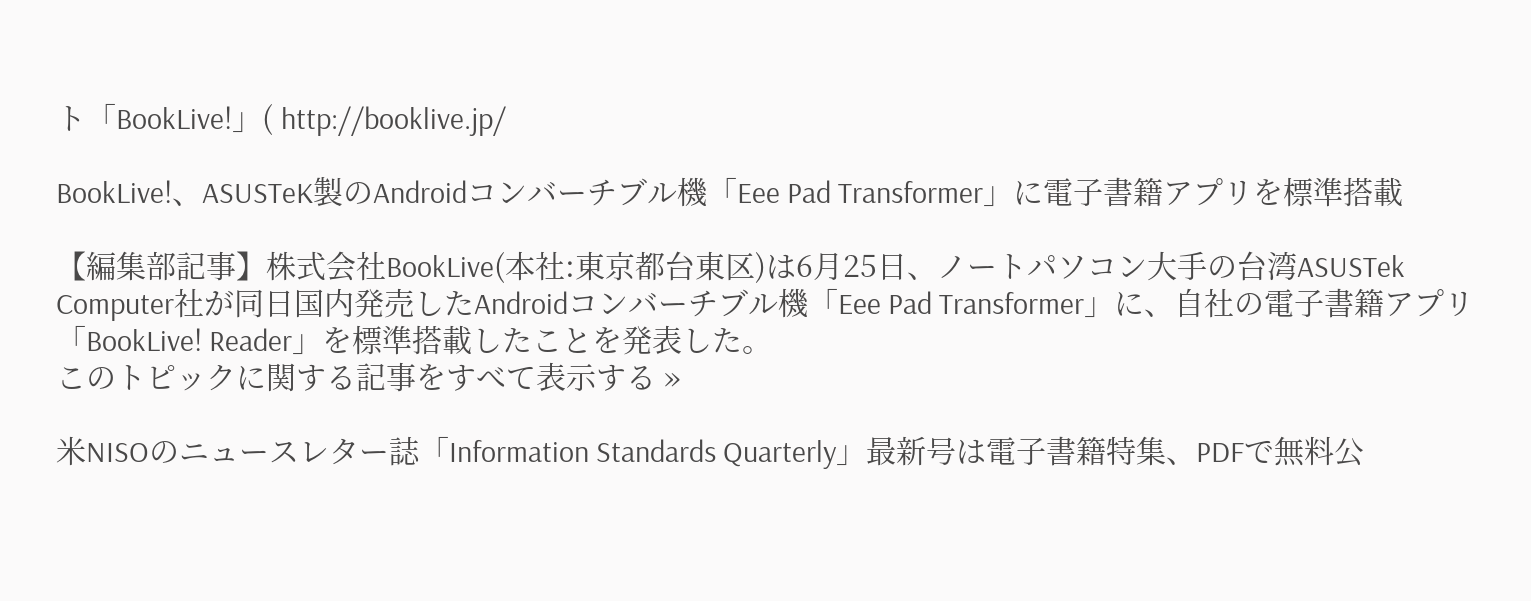ト「BookLive!」( http://booklive.jp/

BookLive!、ASUSTeK製のAndroidコンバーチブル機「Eee Pad Transformer」に電子書籍アプリを標準搭載

【編集部記事】株式会社BookLive(本社:東京都台東区)は6月25日、ノートパソコン大手の台湾ASUSTek Computer社が同日国内発売したAndroidコンバーチブル機「Eee Pad Transformer」に、自社の電子書籍アプリ「BookLive! Reader」を標準搭載したことを発表した。
このトピックに関する記事をすべて表示する »

米NISOのニュースレター誌「Information Standards Quarterly」最新号は電子書籍特集、PDFで無料公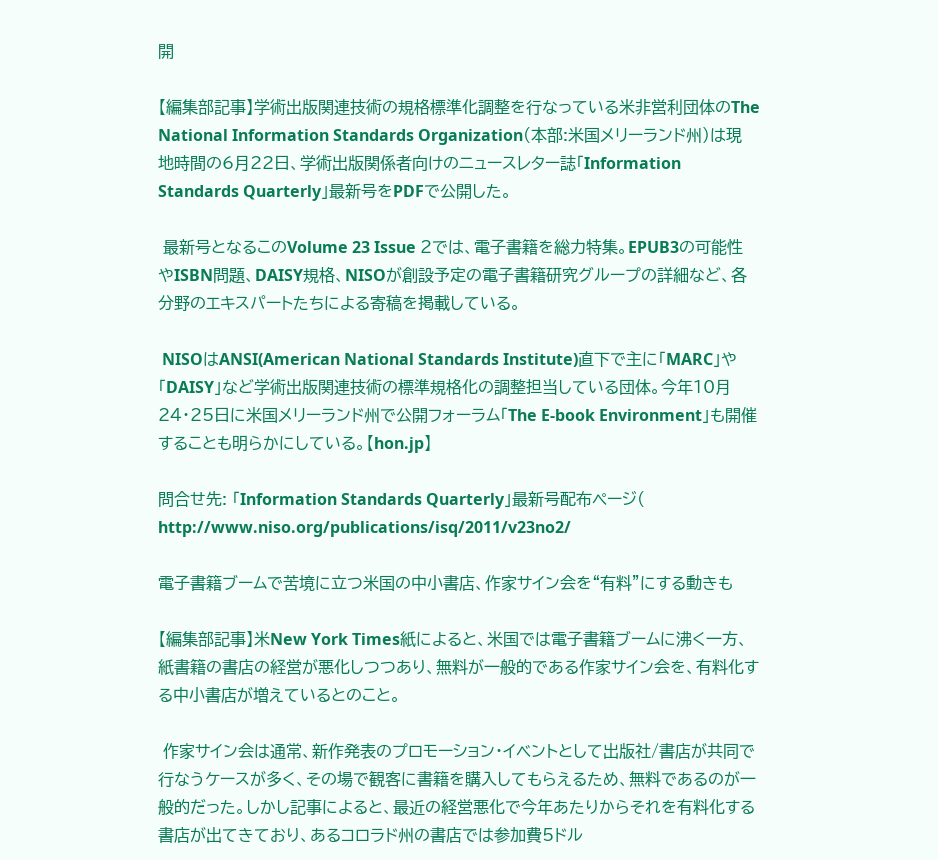開

【編集部記事】学術出版関連技術の規格標準化調整を行なっている米非営利団体のThe National Information Standards Organization(本部:米国メリーランド州)は現地時間の6月22日、学術出版関係者向けのニュースレター誌「Information Standards Quarterly」最新号をPDFで公開した。

 最新号となるこのVolume 23 Issue 2では、電子書籍を総力特集。EPUB3の可能性やISBN問題、DAISY規格、NISOが創設予定の電子書籍研究グループの詳細など、各分野のエキスパートたちによる寄稿を掲載している。

 NISOはANSI(American National Standards Institute)直下で主に「MARC」や「DAISY」など学術出版関連技術の標準規格化の調整担当している団体。今年10月24・25日に米国メリーランド州で公開フォーラム「The E-book Environment」も開催することも明らかにしている。【hon.jp】

問合せ先: 「Information Standards Quarterly」最新号配布ページ( http://www.niso.org/publications/isq/2011/v23no2/

電子書籍ブームで苦境に立つ米国の中小書店、作家サイン会を“有料”にする動きも

【編集部記事】米New York Times紙によると、米国では電子書籍ブームに沸く一方、紙書籍の書店の経営が悪化しつつあり、無料が一般的である作家サイン会を、有料化する中小書店が増えているとのこと。

 作家サイン会は通常、新作発表のプロモーション・イベントとして出版社/書店が共同で行なうケースが多く、その場で観客に書籍を購入してもらえるため、無料であるのが一般的だった。しかし記事によると、最近の経営悪化で今年あたりからそれを有料化する書店が出てきており、あるコロラド州の書店では参加費5ドル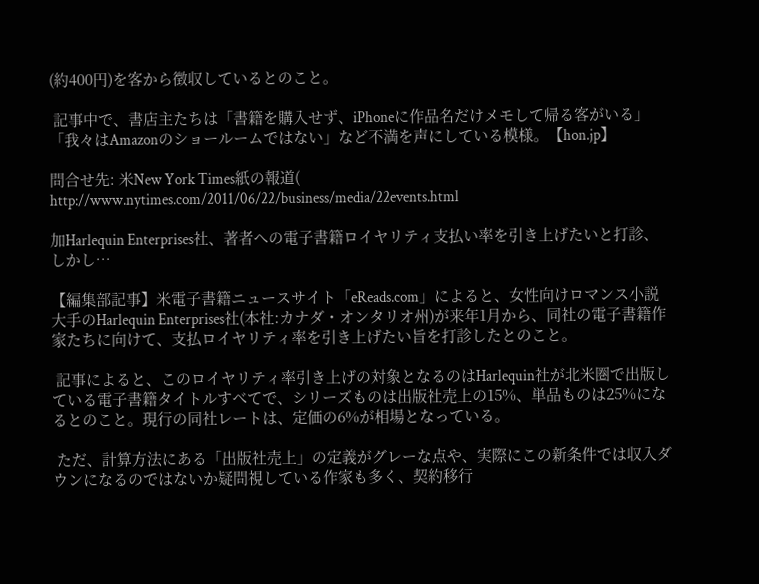(約400円)を客から徴収しているとのこと。

 記事中で、書店主たちは「書籍を購入せず、iPhoneに作品名だけメモして帰る客がいる」「我々はAmazonのショールームではない」など不満を声にしている模様。【hon.jp】

問合せ先: 米New York Times紙の報道( http://www.nytimes.com/2011/06/22/business/media/22events.html

加Harlequin Enterprises社、著者への電子書籍ロイヤリティ支払い率を引き上げたいと打診、しかし…

【編集部記事】米電子書籍ニュースサイト「eReads.com」によると、女性向けロマンス小説大手のHarlequin Enterprises社(本社:カナダ・オンタリオ州)が来年1月から、同社の電子書籍作家たちに向けて、支払ロイヤリティ率を引き上げたい旨を打診したとのこと。

 記事によると、このロイヤリティ率引き上げの対象となるのはHarlequin社が北米圏で出版している電子書籍タイトルすべてで、シリーズものは出版社売上の15%、単品ものは25%になるとのこと。現行の同社レートは、定価の6%が相場となっている。

 ただ、計算方法にある「出版社売上」の定義がグレーな点や、実際にこの新条件では収入ダウンになるのではないか疑問視している作家も多く、契約移行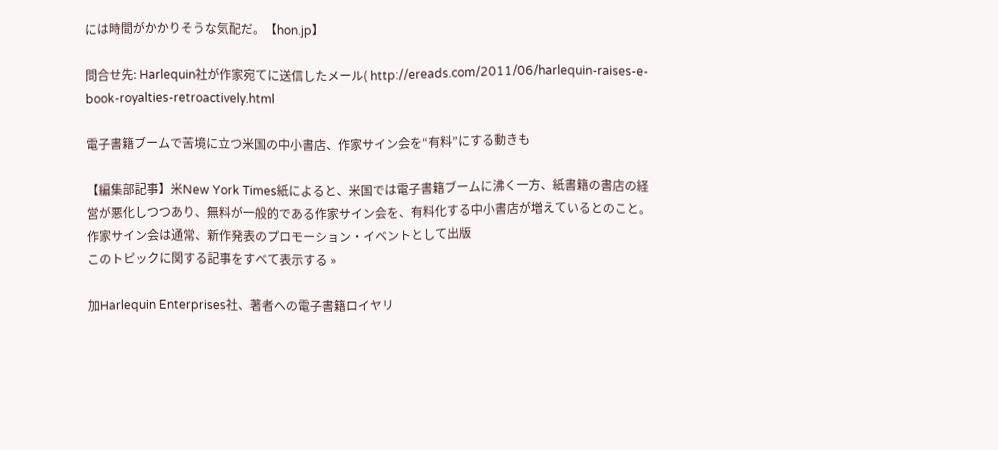には時間がかかりそうな気配だ。【hon.jp】

問合せ先: Harlequin社が作家宛てに送信したメール( http://ereads.com/2011/06/harlequin-raises-e-book-royalties-retroactively.html

電子書籍ブームで苦境に立つ米国の中小書店、作家サイン会を“有料”にする動きも

【編集部記事】米New York Times紙によると、米国では電子書籍ブームに沸く一方、紙書籍の書店の経営が悪化しつつあり、無料が一般的である作家サイン会を、有料化する中小書店が増えているとのこと。 作家サイン会は通常、新作発表のプロモーション・イベントとして出版
このトピックに関する記事をすべて表示する »

加Harlequin Enterprises社、著者への電子書籍ロイヤリ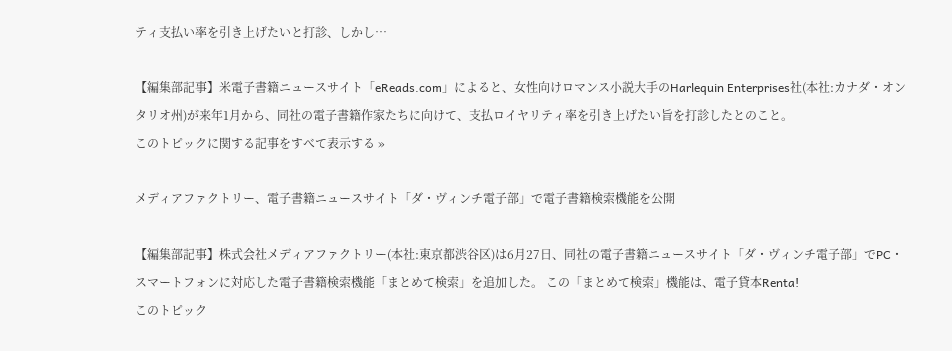ティ支払い率を引き上げたいと打診、しかし…

【編集部記事】米電子書籍ニュースサイト「eReads.com」によると、女性向けロマンス小説大手のHarlequin Enterprises社(本社:カナダ・オンタリオ州)が来年1月から、同社の電子書籍作家たちに向けて、支払ロイヤリティ率を引き上げたい旨を打診したとのこと。
このトピックに関する記事をすべて表示する »

メディアファクトリー、電子書籍ニュースサイト「ダ・ヴィンチ電子部」で電子書籍検索機能を公開

【編集部記事】株式会社メディアファクトリー(本社:東京都渋谷区)は6月27日、同社の電子書籍ニュースサイト「ダ・ヴィンチ電子部」でPC・スマートフォンに対応した電子書籍検索機能「まとめて検索」を追加した。 この「まとめて検索」機能は、電子貸本Renta!
このトピック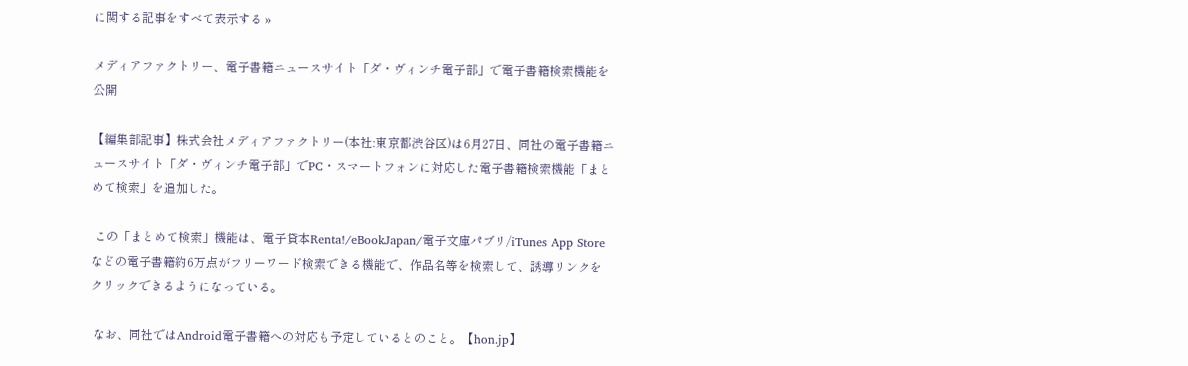に関する記事をすべて表示する »

メディアファクトリー、電子書籍ニュースサイト「ダ・ヴィンチ電子部」で電子書籍検索機能を公開

【編集部記事】株式会社メディアファクトリー(本社:東京都渋谷区)は6月27日、同社の電子書籍ニュースサイト「ダ・ヴィンチ電子部」でPC・スマートフォンに対応した電子書籍検索機能「まとめて検索」を追加した。

 この「まとめて検索」機能は、電子貸本Renta!/eBookJapan/電子文庫パブリ/iTunes App Storeなどの電子書籍約6万点がフリーワード検索できる機能で、作品名等を検索して、誘導リンクをクリックできるようになっている。

 なお、同社ではAndroid電子書籍への対応も予定しているとのこと。【hon.jp】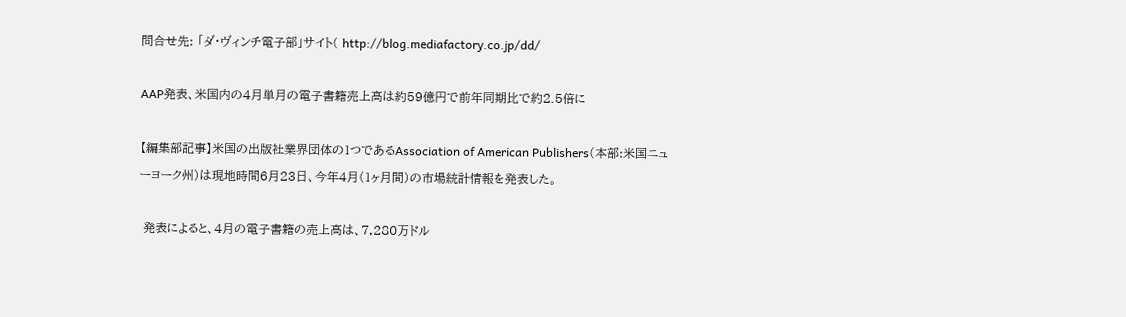問合せ先: 「ダ・ヴィンチ電子部」サイト( http://blog.mediafactory.co.jp/dd/

AAP発表、米国内の4月単月の電子書籍売上高は約59億円で前年同期比で約2.5倍に

【編集部記事】米国の出版社業界団体の1つであるAssociation of American Publishers(本部:米国ニューヨーク州)は現地時間6月23日、今年4月(1ヶ月間)の市場統計情報を発表した。

 発表によると、4月の電子書籍の売上高は、7,280万ドル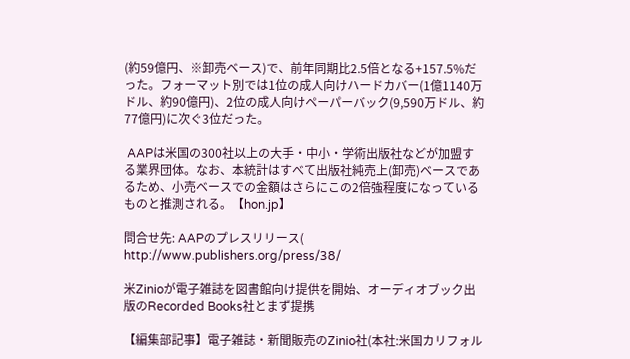(約59億円、※卸売ベース)で、前年同期比2.5倍となる+157.5%だった。フォーマット別では1位の成人向けハードカバー(1億1140万ドル、約90億円)、2位の成人向けペーパーバック(9,590万ドル、約77億円)に次ぐ3位だった。

 AAPは米国の300社以上の大手・中小・学術出版社などが加盟する業界団体。なお、本統計はすべて出版社純売上(卸売)ベースであるため、小売ベースでの金額はさらにこの2倍強程度になっているものと推測される。【hon.jp】

問合せ先: AAPのプレスリリース( http://www.publishers.org/press/38/

米Zinioが電子雑誌を図書館向け提供を開始、オーディオブック出版のRecorded Books社とまず提携

【編集部記事】電子雑誌・新聞販売のZinio社(本社:米国カリフォル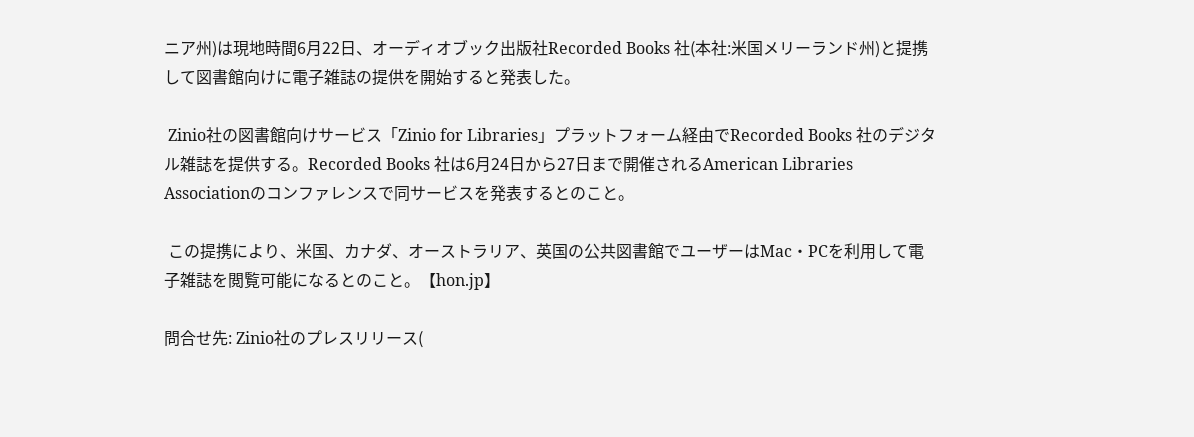ニア州)は現地時間6月22日、オーディオブック出版社Recorded Books 社(本社:米国メリーランド州)と提携して図書館向けに電子雑誌の提供を開始すると発表した。

 Zinio社の図書館向けサービス「Zinio for Libraries」プラットフォーム経由でRecorded Books 社のデジタル雑誌を提供する。Recorded Books 社は6月24日から27日まで開催されるAmerican Libraries Associationのコンファレンスで同サービスを発表するとのこと。

 この提携により、米国、カナダ、オーストラリア、英国の公共図書館でユーザーはMac・PCを利用して電子雑誌を閲覧可能になるとのこと。【hon.jp】

問合せ先: Zinio社のプレスリリース(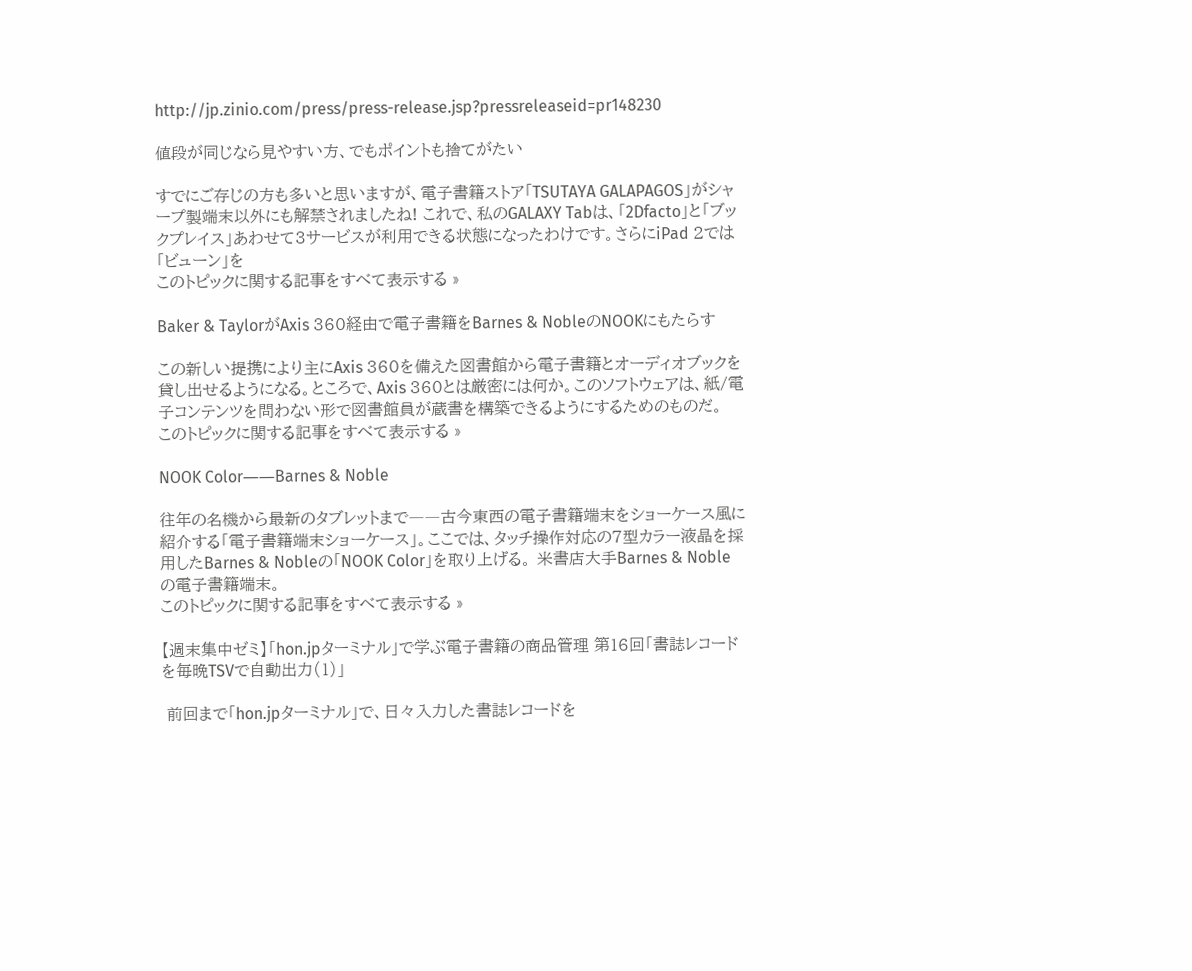http://jp.zinio.com/press/press-release.jsp?pressreleaseid=pr148230

値段が同じなら見やすい方、でもポイントも捨てがたい

すでにご存じの方も多いと思いますが、電子書籍ストア「TSUTAYA GALAPAGOS」がシャープ製端末以外にも解禁されましたね! これで、私のGALAXY Tabは、「2Dfacto」と「ブックプレイス」あわせて3サービスが利用できる状態になったわけです。さらにiPad 2では「ビューン」を
このトピックに関する記事をすべて表示する »

Baker & TaylorがAxis 360経由で電子書籍をBarnes & NobleのNOOKにもたらす

この新しい提携により主にAxis 360を備えた図書館から電子書籍とオーディオブックを貸し出せるようになる。ところで、Axis 360とは厳密には何か。このソフトウェアは、紙/電子コンテンツを問わない形で図書館員が蔵書を構築できるようにするためのものだ。
このトピックに関する記事をすべて表示する »

NOOK Color――Barnes & Noble

往年の名機から最新のタブレットまで――古今東西の電子書籍端末をショーケース風に紹介する「電子書籍端末ショーケース」。ここでは、タッチ操作対応の7型カラー液晶を採用したBarnes & Nobleの「NOOK Color」を取り上げる。 米書店大手Barnes & Nobleの電子書籍端末。
このトピックに関する記事をすべて表示する »

【週末集中ゼミ】「hon.jpターミナル」で学ぶ電子書籍の商品管理 第16回「書誌レコードを毎晩TSVで自動出力(1)」

 前回まで「hon.jpターミナル」で、日々入力した書誌レコードを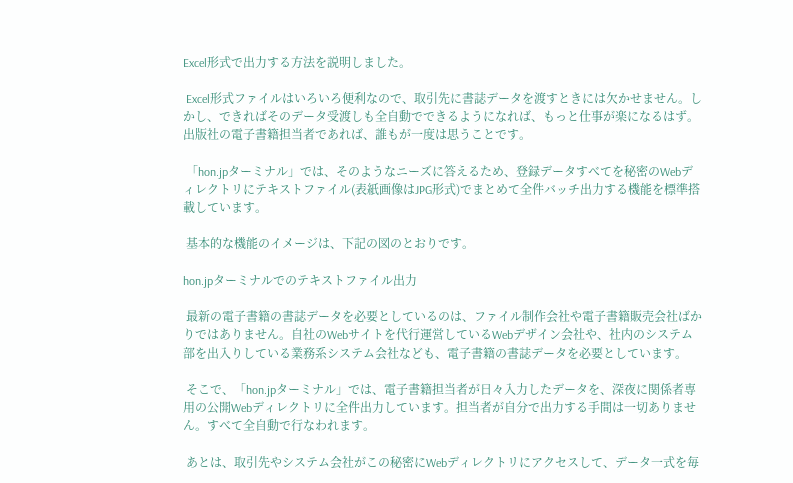Excel形式で出力する方法を説明しました。

 Excel形式ファイルはいろいろ便利なので、取引先に書誌データを渡すときには欠かせません。しかし、できればそのデータ受渡しも全自動でできるようになれば、もっと仕事が楽になるはず。出版社の電子書籍担当者であれば、誰もが一度は思うことです。

 「hon.jpターミナル」では、そのようなニーズに答えるため、登録データすべてを秘密のWebディレクトリにテキストファイル(表紙画像はJPG形式)でまとめて全件バッチ出力する機能を標準搭載しています。

 基本的な機能のイメージは、下記の図のとおりです。

hon.jpターミナルでのテキストファイル出力

 最新の電子書籍の書誌データを必要としているのは、ファイル制作会社や電子書籍販売会社ばかりではありません。自社のWebサイトを代行運営しているWebデザイン会社や、社内のシステム部を出入りしている業務系システム会社なども、電子書籍の書誌データを必要としています。

 そこで、「hon.jpターミナル」では、電子書籍担当者が日々入力したデータを、深夜に関係者専用の公開Webディレクトリに全件出力しています。担当者が自分で出力する手間は一切ありません。すべて全自動で行なわれます。

 あとは、取引先やシステム会社がこの秘密にWebディレクトリにアクセスして、データ一式を毎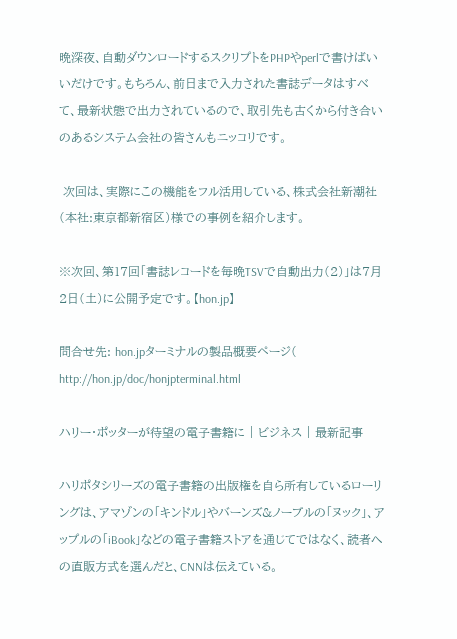晩深夜、自動ダウンロードするスクリプトをPHPやperlで書けばいいだけです。もちろん、前日まで入力された書誌データはすべて、最新状態で出力されているので、取引先も古くから付き合いのあるシステム会社の皆さんもニッコリです。

 次回は、実際にこの機能をフル活用している、株式会社新潮社(本社:東京都新宿区)様での事例を紹介します。

※次回、第17回「書誌レコードを毎晩TSVで自動出力(2)」は7月2日(土)に公開予定です。【hon.jp】

問合せ先: hon.jpターミナルの製品概要ページ( http://hon.jp/doc/honjpterminal.html

ハリー・ポッターが待望の電子書籍に | ビジネス | 最新記事

ハリポタシリーズの電子書籍の出版権を自ら所有しているローリングは、アマゾンの「キンドル」やバーンズ&ノーブルの「ヌック」、アップルの「iBook」などの電子書籍ストアを通じてではなく、読者への直販方式を選んだと、CNNは伝えている。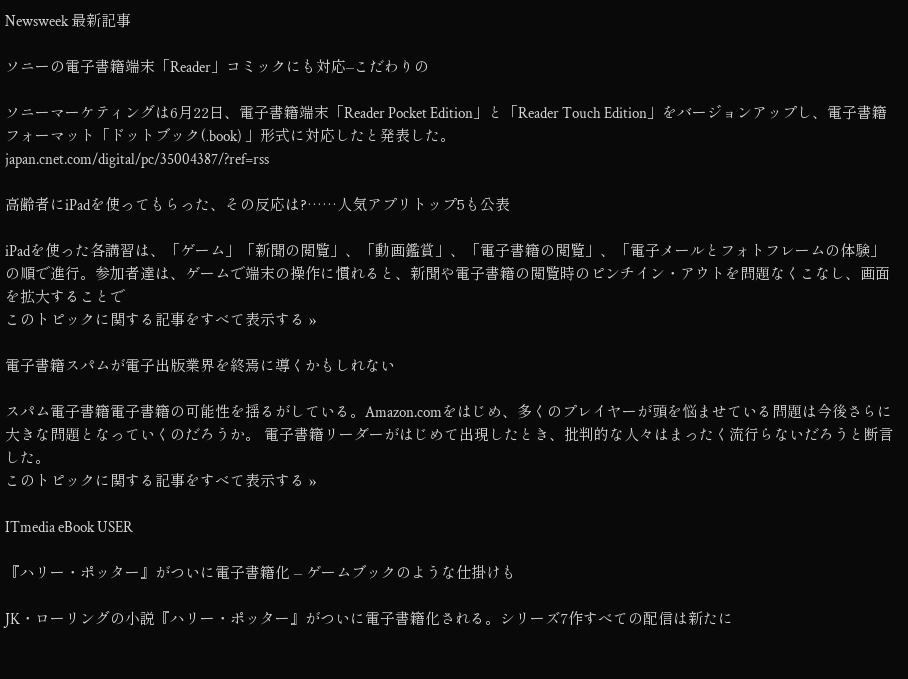Newsweek 最新記事

ソニーの電子書籍端末「Reader」コミックにも対応–こだわりの

ソニーマーケティングは6月22日、電子書籍端末「Reader Pocket Edition」と「Reader Touch Edition」をバージョンアップし、電子書籍フォーマット「ドットブック(.book) 」形式に対応したと発表した。
japan.cnet.com/digital/pc/35004387/?ref=rss

高齢者にiPadを使ってもらった、その反応は?……人気アプリトップ5も公表

iPadを使った各講習は、「ゲーム」「新聞の閲覧」、「動画鑑賞」、「電子書籍の閲覧」、「電子メールとフォトフレームの体験」の順で進行。参加者達は、ゲームで端末の操作に慣れると、新聞や電子書籍の閲覧時のピンチイン・アウトを問題なくこなし、画面を拡大することで
このトピックに関する記事をすべて表示する »

電子書籍スパムが電子出版業界を終焉に導くかもしれない

スパム電子書籍電子書籍の可能性を揺るがしている。Amazon.comをはじめ、多くのプレイヤーが頭を悩ませている問題は今後さらに大きな問題となっていくのだろうか。 電子書籍リーダーがはじめて出現したとき、批判的な人々はまったく流行らないだろうと断言した。
このトピックに関する記事をすべて表示する »

ITmedia eBook USER

『ハリー・ポッター』がついに電子書籍化 – ゲームブックのような仕掛けも

JK・ローリングの小説『ハリー・ポッター』がついに電子書籍化される。シリーズ7作すべての配信は新たに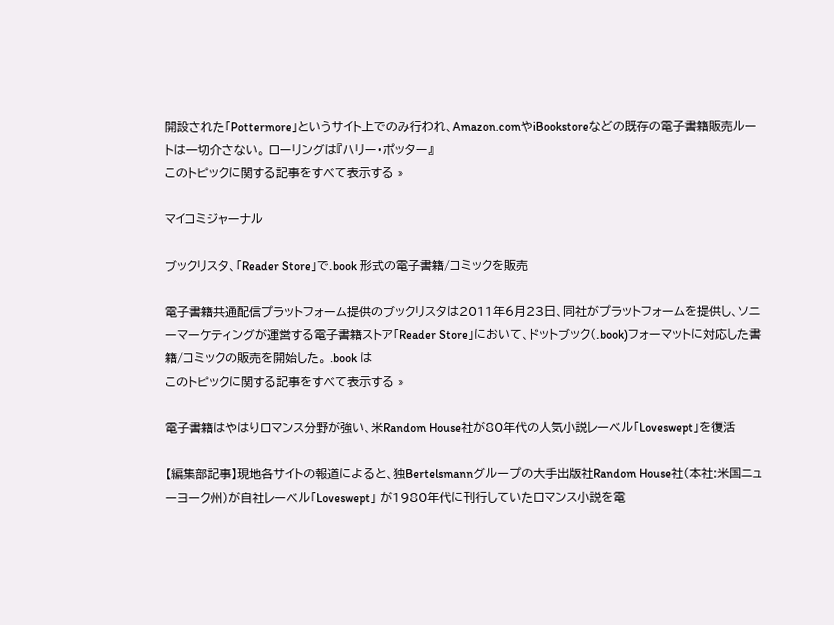開設された「Pottermore」というサイト上でのみ行われ、Amazon.comやiBookstoreなどの既存の電子書籍販売ルートは一切介さない。 ローリングは『ハリー・ポッター』
このトピックに関する記事をすべて表示する »

マイコミジャーナル

ブックリスタ、「Reader Store」で.book 形式の電子書籍/コミックを販売

電子書籍共通配信プラットフォーム提供のブックリスタは2011年6月23日、同社がプラットフォームを提供し、ソニーマーケティングが運営する電子書籍ストア「Reader Store」において、ドットブック(.book)フォーマットに対応した書籍/コミックの販売を開始した。 .book は
このトピックに関する記事をすべて表示する »

電子書籍はやはりロマンス分野が強い、米Random House社が80年代の人気小説レーベル「Loveswept」を復活

【編集部記事】現地各サイトの報道によると、独Bertelsmannグループの大手出版社Random House社(本社:米国ニューヨーク州)が自社レーベル「Loveswept」 が1980年代に刊行していたロマンス小説を電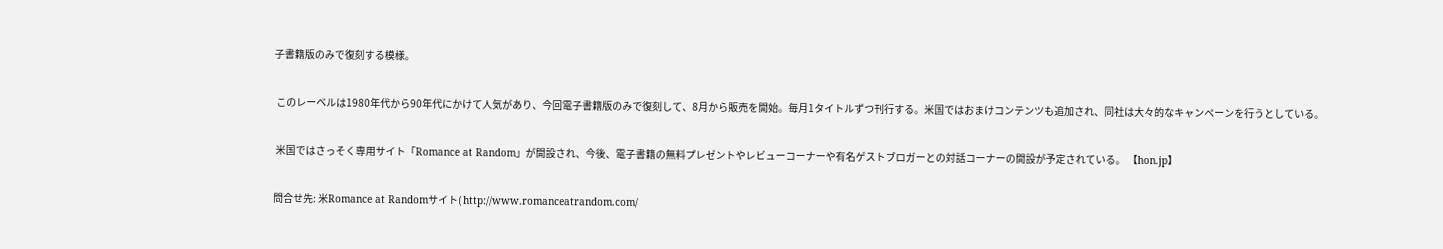子書籍版のみで復刻する模様。

 このレーベルは1980年代から90年代にかけて人気があり、今回電子書籍版のみで復刻して、8月から販売を開始。毎月1タイトルずつ刊行する。米国ではおまけコンテンツも追加され、同社は大々的なキャンペーンを行うとしている。

 米国ではさっそく専用サイト「Romance at Random」が開設され、今後、電子書籍の無料プレゼントやレビューコーナーや有名ゲストブロガーとの対話コーナーの開設が予定されている。 【hon.jp】

問合せ先: 米Romance at Randomサイト( http://www.romanceatrandom.com/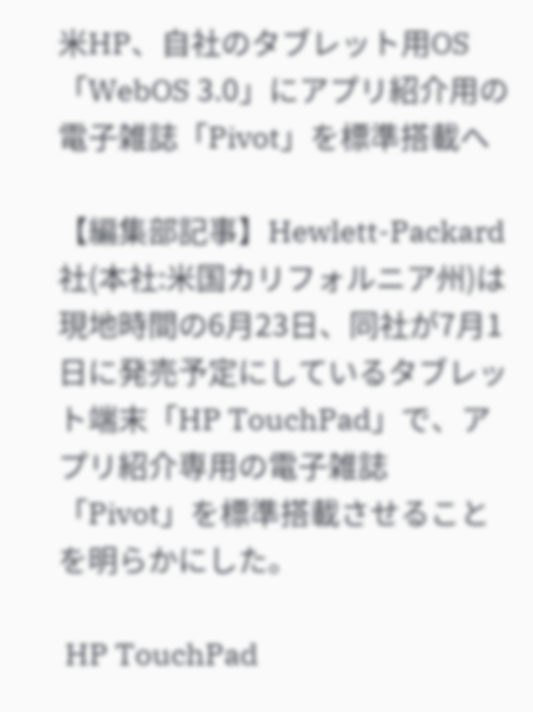米HP、自社のタブレット用OS「WebOS 3.0」にアプリ紹介用の電子雑誌「Pivot」を標準搭載へ

【編集部記事】Hewlett-Packard社(本社:米国カリフォルニア州)は現地時間の6月23日、同社が7月1日に発売予定にしているタブレット端末「HP TouchPad」で、アプリ紹介専用の電子雑誌「Pivot」を標準搭載させることを明らかにした。

 HP TouchPad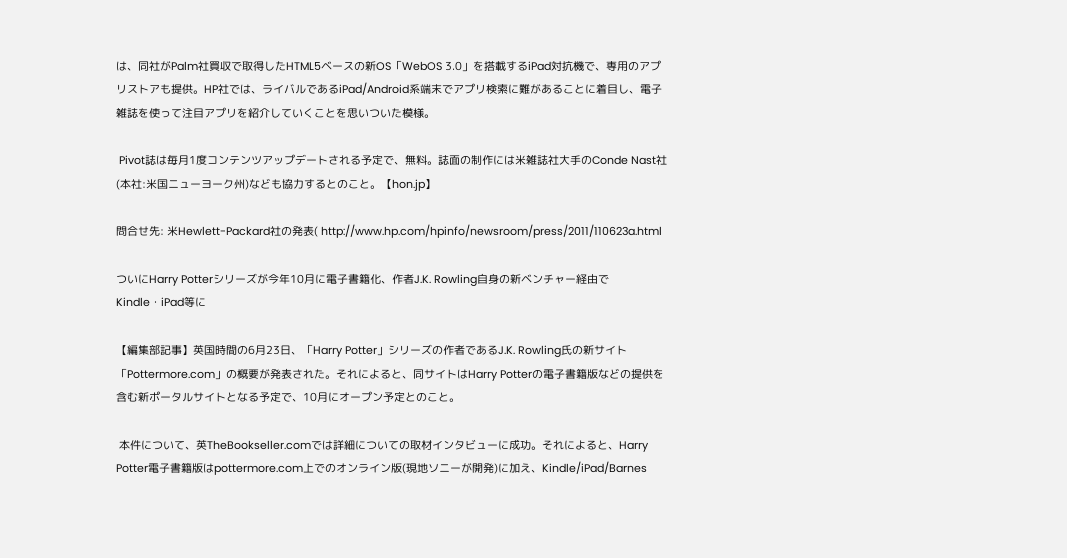は、同社がPalm社買収で取得したHTML5ベースの新OS「WebOS 3.0」を搭載するiPad対抗機で、専用のアプリストアも提供。HP社では、ライバルであるiPad/Android系端末でアプリ検索に難があることに着目し、電子雑誌を使って注目アプリを紹介していくことを思いついた模様。

 Pivot誌は毎月1度コンテンツアップデートされる予定で、無料。誌面の制作には米雑誌社大手のConde Nast社(本社:米国ニューヨーク州)なども協力するとのこと。【hon.jp】

問合せ先: 米Hewlett-Packard社の発表( http://www.hp.com/hpinfo/newsroom/press/2011/110623a.html

ついにHarry Potterシリーズが今年10月に電子書籍化、作者J.K. Rowling自身の新ベンチャー経由でKindle・iPad等に

【編集部記事】英国時間の6月23日、「Harry Potter」シリーズの作者であるJ.K. Rowling氏の新サイト「Pottermore.com」の概要が発表された。それによると、同サイトはHarry Potterの電子書籍版などの提供を含む新ポータルサイトとなる予定で、10月にオープン予定とのこと。

 本件について、英TheBookseller.comでは詳細についての取材インタビューに成功。それによると、Harry Potter電子書籍版はpottermore.com上でのオンライン版(現地ソニーが開発)に加え、Kindle/iPad/Barnes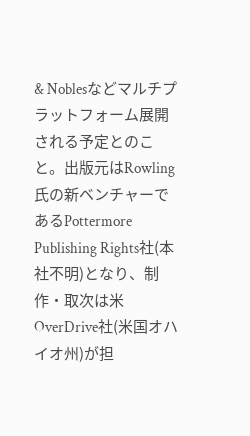& Noblesなどマルチプラットフォーム展開される予定とのこと。出版元はRowling氏の新ベンチャーであるPottermore Publishing Rights社(本社不明)となり、制作・取次は米OverDrive社(米国オハイオ州)が担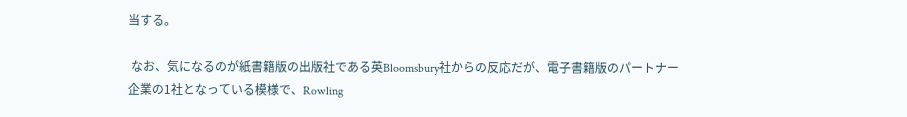当する。

 なお、気になるのが紙書籍版の出版社である英Bloomsbury社からの反応だが、電子書籍版のパートナー企業の1社となっている模様で、Rowling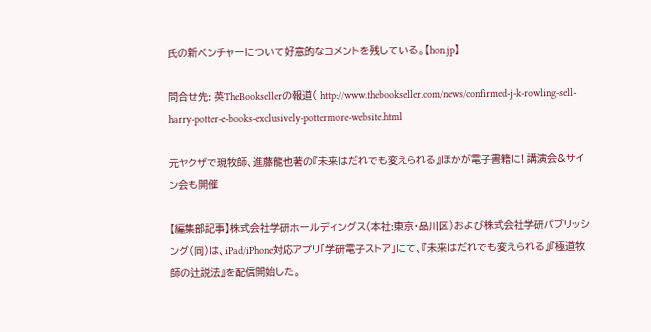氏の新ベンチャーについて好意的なコメントを残している。【hon.jp】

問合せ先: 英TheBooksellerの報道( http://www.thebookseller.com/news/confirmed-j-k-rowling-sell-harry-potter-e-books-exclusively-pottermore-website.html

元ヤクザで現牧師、進藤龍也著の『未来はだれでも変えられる』ほかが電子書籍に! 講演会&サイン会も開催

【編集部記事】株式会社学研ホールディングス(本社:東京・品川区)および株式会社学研パブリッシング(同)は、iPad/iPhone対応アプリ「学研電子ストア」にて、『未来はだれでも変えられる』『極道牧師の辻説法』を配信開始した。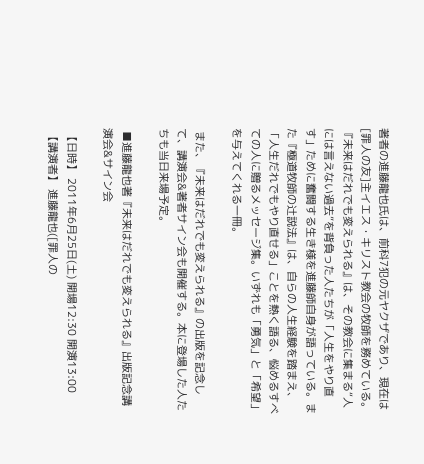著者の進藤龍也氏は、前科7犯の元ヤクザであり、現在は[罪人の友]主イエス・キリスト教会の牧師を務めている。『未来はだれでも変えられる』は、その教会に集まる“人には言えない過去”を背負った人たちが「人生をやり直す」ために奮闘する生き様を進藤師自身が語っている。また『極道牧師の辻説法』は、自らの人生経験を踏まえ、「人生だれでもやり直せる」ことを熱く語る、悩めるすべての人に贈るメッセージ集。いずれも「勇気」と「希望」を与えてくれる一冊。

 また、『未来はだれでも変えられる』の出版を記念して、講演会&著者サイン会も開催する。本に登場した人たちも当日来場予定。

 ■進藤龍也著『未来はだれでも変えられる』出版記念講演会&サイン会

 【日時】 2011年6月25日(土) 開場12:30 開演13:00
 【講演者】 進藤龍也([罪人の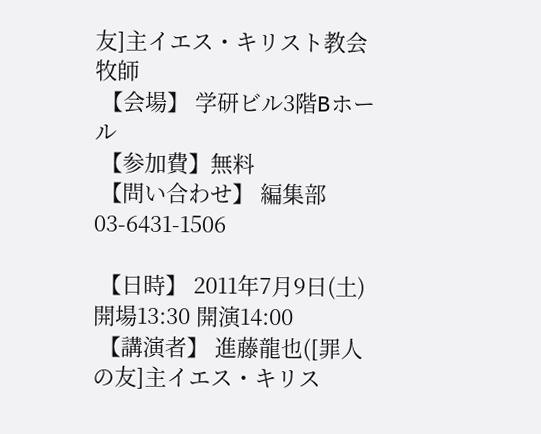友]主イエス・キリスト教会牧師
 【会場】 学研ビル3階Bホール
 【参加費】無料
 【問い合わせ】 編集部 03-6431-1506

 【日時】 2011年7月9日(土) 開場13:30 開演14:00
 【講演者】 進藤龍也([罪人の友]主イエス・キリス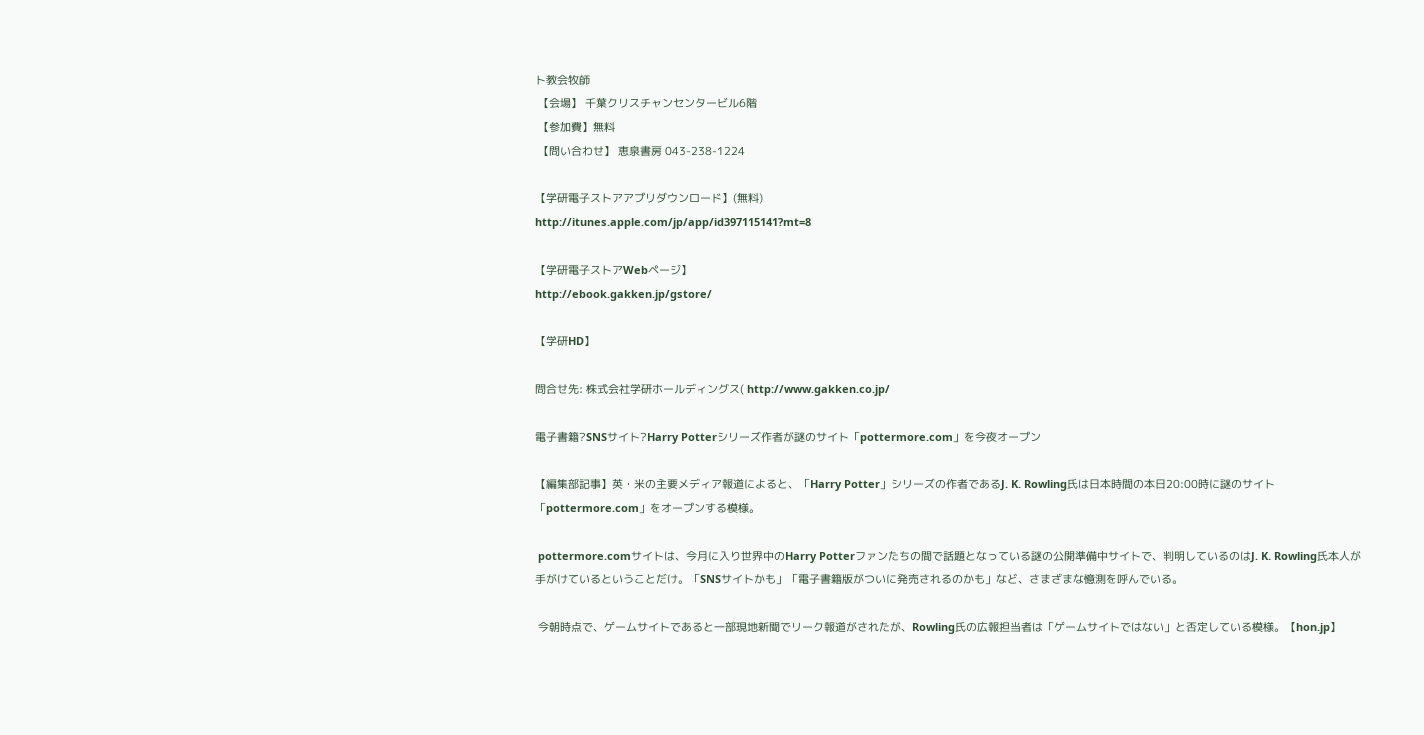ト教会牧師
 【会場】 千葉クリスチャンセンタービル6階
 【参加費】無料
 【問い合わせ】 恵泉書房 043-238-1224

【学研電子ストアアプリダウンロード】(無料)
http://itunes.apple.com/jp/app/id397115141?mt=8

【学研電子ストアWebページ】
http://ebook.gakken.jp/gstore/

【学研HD】

問合せ先: 株式会社学研ホールディングス( http://www.gakken.co.jp/

電子書籍?SNSサイト?Harry Potterシリーズ作者が謎のサイト「pottermore.com」を今夜オープン

【編集部記事】英・米の主要メディア報道によると、「Harry Potter」シリーズの作者であるJ. K. Rowling氏は日本時間の本日20:00時に謎のサイト「pottermore.com」をオープンする模様。

 pottermore.comサイトは、今月に入り世界中のHarry Potterファンたちの間で話題となっている謎の公開準備中サイトで、判明しているのはJ. K. Rowling氏本人が手がけているということだけ。「SNSサイトかも」「電子書籍版がついに発売されるのかも」など、さまざまな憶測を呼んでいる。

 今朝時点で、ゲームサイトであると一部現地新聞でリーク報道がされたが、Rowling氏の広報担当者は「ゲームサイトではない」と否定している模様。【hon.jp】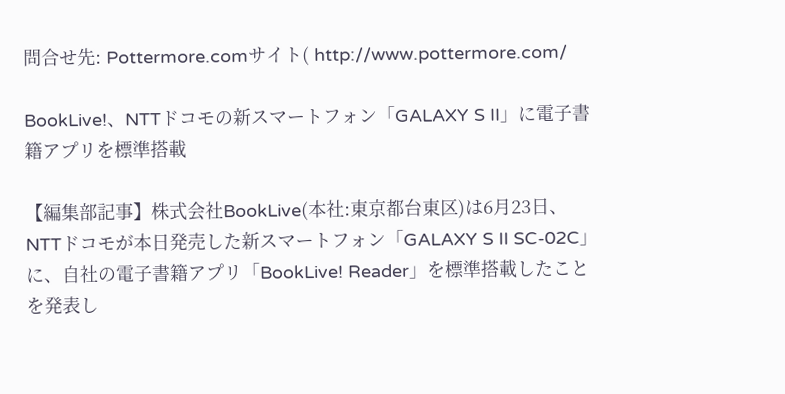問合せ先: Pottermore.comサイト( http://www.pottermore.com/

BookLive!、NTTドコモの新スマートフォン「GALAXY S II」に電子書籍アプリを標準搭載

【編集部記事】株式会社BookLive(本社:東京都台東区)は6月23日、NTTドコモが本日発売した新スマートフォン「GALAXY S II SC-02C」に、自社の電子書籍アプリ「BookLive! Reader」を標準搭載したことを発表し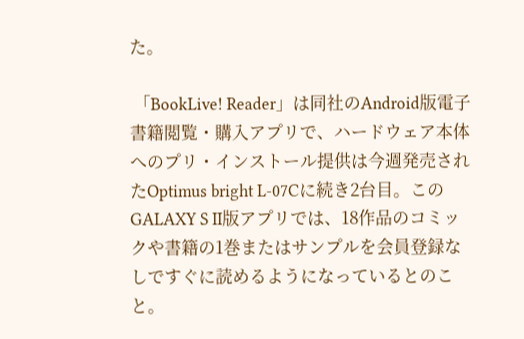た。

 「BookLive! Reader」は同社のAndroid版電子書籍閲覧・購入アプリで、ハードウェア本体へのプリ・インストール提供は今週発売されたOptimus bright L-07Cに続き2台目。このGALAXY S II版アプリでは、18作品のコミックや書籍の1巻またはサンプルを会員登録なしですぐに読めるようになっているとのこと。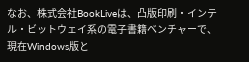なお、株式会社BookLiveは、凸版印刷・インテル・ビットウェイ系の電子書籍ベンチャーで、現在Windows版と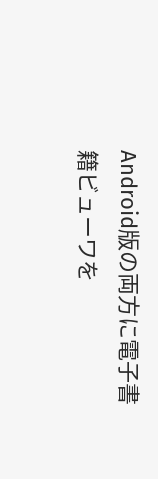Android版の両方に電子書籍ビューワを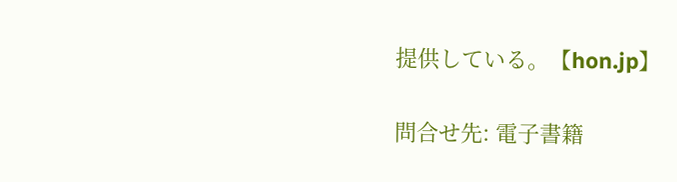提供している。【hon.jp】

問合せ先: 電子書籍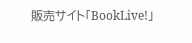販売サイト「BookLive!」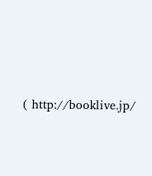( http://booklive.jp/